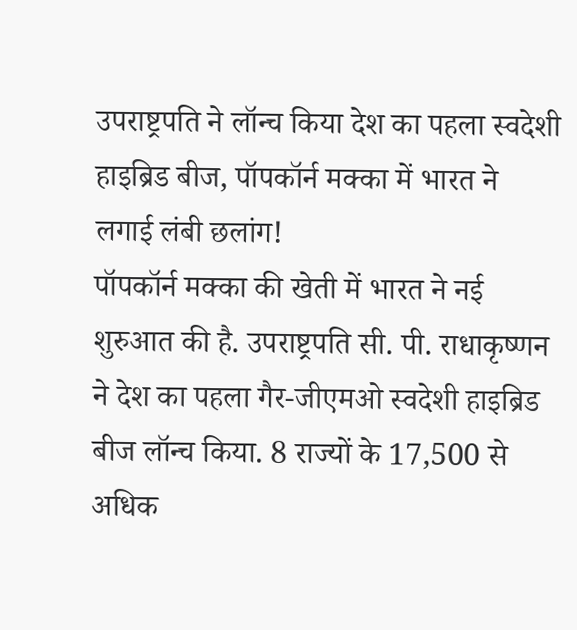उपराष्ट्रपति ने लॉन्च किया देश का पहला स्वदेशी हाइब्रिड बीज, पॉपकॉर्न मक्का में भारत ने लगाई लंबी छलांग!
पॉपकॉर्न मक्का की खेती में भारत ने नई शुरुआत की है. उपराष्ट्रपति सी. पी. राधाकृष्णन ने देश का पहला गैर-जीएमओ स्वदेशी हाइब्रिड बीज लॉन्च किया. 8 राज्यों के 17,500 से अधिक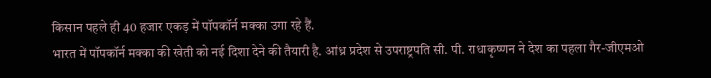किसान पहले ही 40 हजार एकड़ में पॉपकॉर्न मक्का उगा रहे हैं.
भारत में पॉपकॉर्न मक्का की खेती को नई दिशा देने की तैयारी है. आंध्र प्रदेश से उपराष्ट्रपति सी. पी. राधाकृष्णन ने देश का पहला गैर-जीएमओ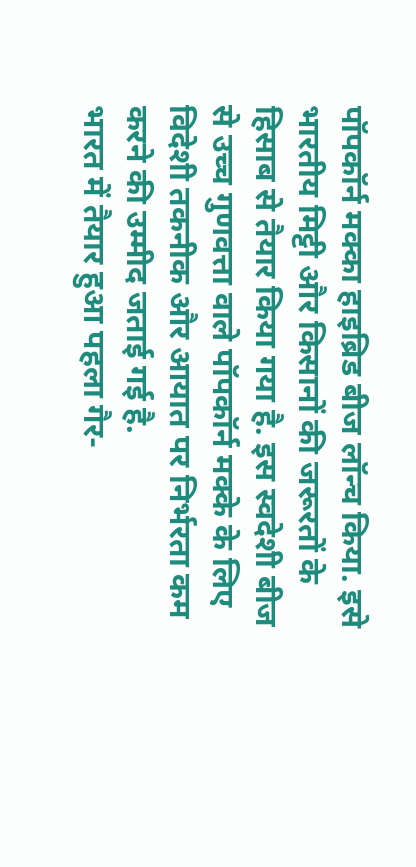पॉपकॉर्न मक्का हाइब्रिड बीज लॉन्च किया. इसे भारतीय मिट्टी और किसानों की जरूरतों के हिसाब से तैयार किया गया है. इस स्वदेशी बीज से उच्च गुणवत्ता वाले पॉपकॉर्न मक्के के लिए विदेशी तकनीक और आयात पर निर्भरता कम करने की उम्मीद जताई गई है.
भारत में तैयार हुआ पहला गैर-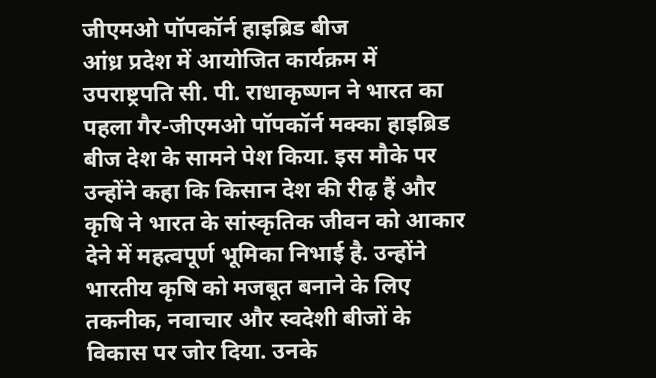जीएमओ पॉपकॉर्न हाइब्रिड बीज
आंध्र प्रदेश में आयोजित कार्यक्रम में उपराष्ट्रपति सी. पी. राधाकृष्णन ने भारत का पहला गैर-जीएमओ पॉपकॉर्न मक्का हाइब्रिड बीज देश के सामने पेश किया. इस मौके पर उन्होंने कहा कि किसान देश की रीढ़ हैं और कृषि ने भारत के सांस्कृतिक जीवन को आकार देने में महत्वपूर्ण भूमिका निभाई है. उन्होंने भारतीय कृषि को मजबूत बनाने के लिए तकनीक, नवाचार और स्वदेशी बीजों के विकास पर जोर दिया. उनके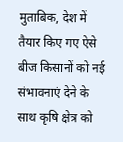मुताबिक, देश में तैयार किए गए ऐसे बीज किसानों को नई संभावनाएं देने के साथ कृषि क्षेत्र को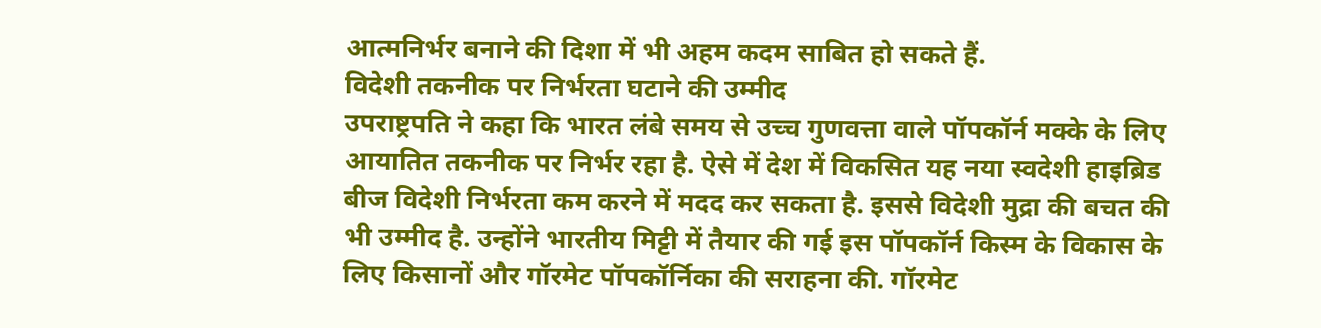आत्मनिर्भर बनाने की दिशा में भी अहम कदम साबित हो सकते हैं.
विदेशी तकनीक पर निर्भरता घटाने की उम्मीद
उपराष्ट्रपति ने कहा कि भारत लंबे समय से उच्च गुणवत्ता वाले पॉपकॉर्न मक्के के लिए आयातित तकनीक पर निर्भर रहा है. ऐसे में देश में विकसित यह नया स्वदेशी हाइब्रिड बीज विदेशी निर्भरता कम करने में मदद कर सकता है. इससे विदेशी मुद्रा की बचत की भी उम्मीद है. उन्होंने भारतीय मिट्टी में तैयार की गई इस पॉपकॉर्न किस्म के विकास के लिए किसानों और गॉरमेट पॉपकॉर्निका की सराहना की. गॉरमेट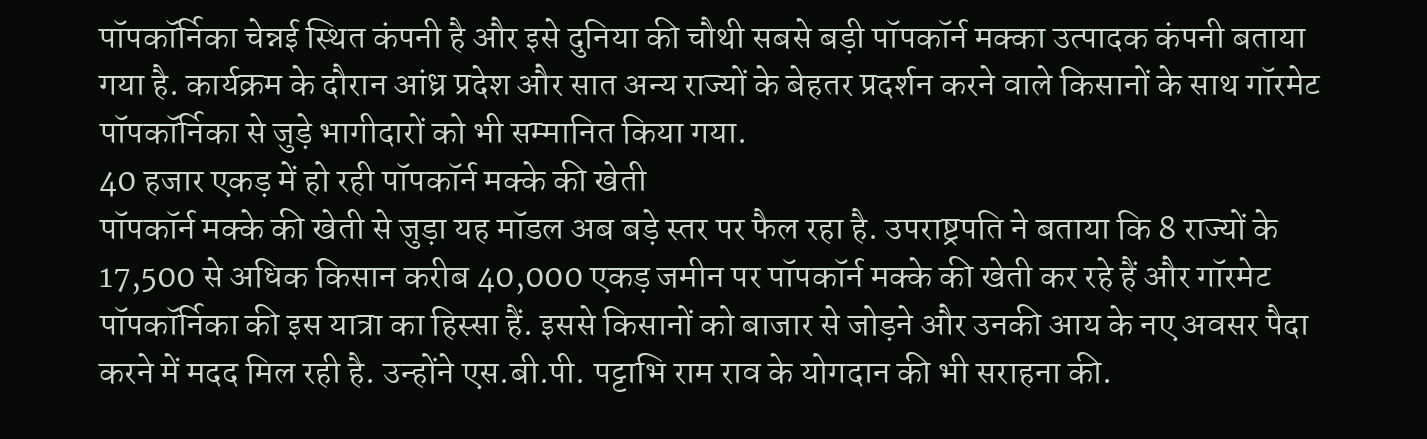पॉपकॉर्निका चेन्नई स्थित कंपनी है और इसे दुनिया की चौथी सबसे बड़ी पॉपकॉर्न मक्का उत्पादक कंपनी बताया गया है. कार्यक्रम के दौरान आंध्र प्रदेश और सात अन्य राज्यों के बेहतर प्रदर्शन करने वाले किसानों के साथ गॉरमेट पॉपकॉर्निका से जुड़े भागीदारों को भी सम्मानित किया गया.
40 हजार एकड़ में हो रही पॉपकॉर्न मक्के की खेती
पॉपकॉर्न मक्के की खेती से जुड़ा यह मॉडल अब बड़े स्तर पर फैल रहा है. उपराष्ट्रपति ने बताया कि 8 राज्यों के 17,500 से अधिक किसान करीब 40,000 एकड़ जमीन पर पॉपकॉर्न मक्के की खेती कर रहे हैं और गॉरमेट पॉपकॉर्निका की इस यात्रा का हिस्सा हैं. इससे किसानों को बाजार से जोड़ने और उनकी आय के नए अवसर पैदा करने में मदद मिल रही है. उन्होंने एस.बी.पी. पट्टाभि राम राव के योगदान की भी सराहना की.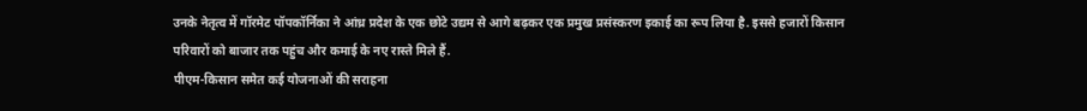उनके नेतृत्व में गॉरमेट पॉपकॉर्निका ने आंध्र प्रदेश के एक छोटे उद्यम से आगे बढ़कर एक प्रमुख प्रसंस्करण इकाई का रूप लिया है. इससे हजारों किसान परिवारों को बाजार तक पहुंच और कमाई के नए रास्ते मिले हैं.
पीएम-किसान समेत कई योजनाओं की सराहना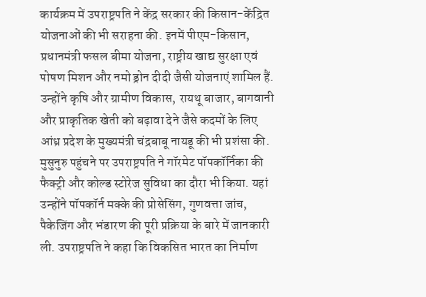कार्यक्रम में उपराष्ट्रपति ने केंद्र सरकार की किसान-केंद्रित योजनाओं की भी सराहना की. इनमें पीएम-किसान, प्रधानमंत्री फसल बीमा योजना, राष्ट्रीय खाद्य सुरक्षा एवं पोषण मिशन और नमो ड्रोन दीदी जैसी योजनाएं शामिल हैं. उन्होंने कृषि और ग्रामीण विकास, रायथू बाजार, बागवानी और प्राकृतिक खेती को बढ़ावा देने जैसे कदमों के लिए आंध्र प्रदेश के मुख्यमंत्री चंद्रबाबू नायडू की भी प्रशंसा की.
मुसुनुरु पहुंचने पर उपराष्ट्रपति ने गॉरमेट पॉपकॉर्निका की फैक्ट्री और कोल्ड स्टोरेज सुविधा का दौरा भी किया. यहां उन्होंने पॉपकॉर्न मक्के की प्रोसेसिंग, गुणवत्ता जांच, पैकेजिंग और भंडारण की पूरी प्रक्रिया के बारे में जानकारी ली. उपराष्ट्रपति ने कहा कि विकसित भारत का निर्माण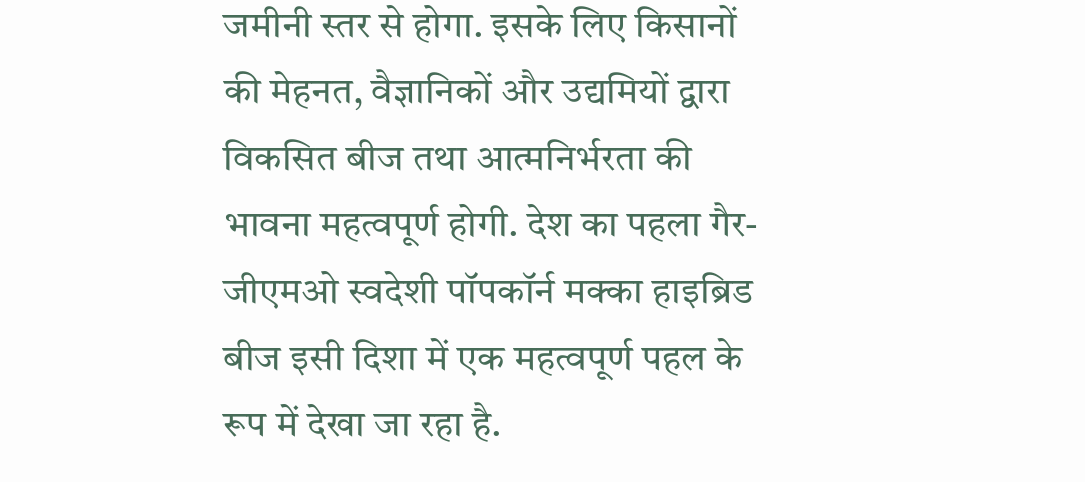जमीनी स्तर से होगा. इसके लिए किसानों की मेहनत, वैज्ञानिकों और उद्यमियों द्वारा विकसित बीज तथा आत्मनिर्भरता की भावना महत्वपूर्ण होगी. देश का पहला गैर-जीएमओ स्वदेशी पॉपकॉर्न मक्का हाइब्रिड बीज इसी दिशा में एक महत्वपूर्ण पहल के रूप में देखा जा रहा है.